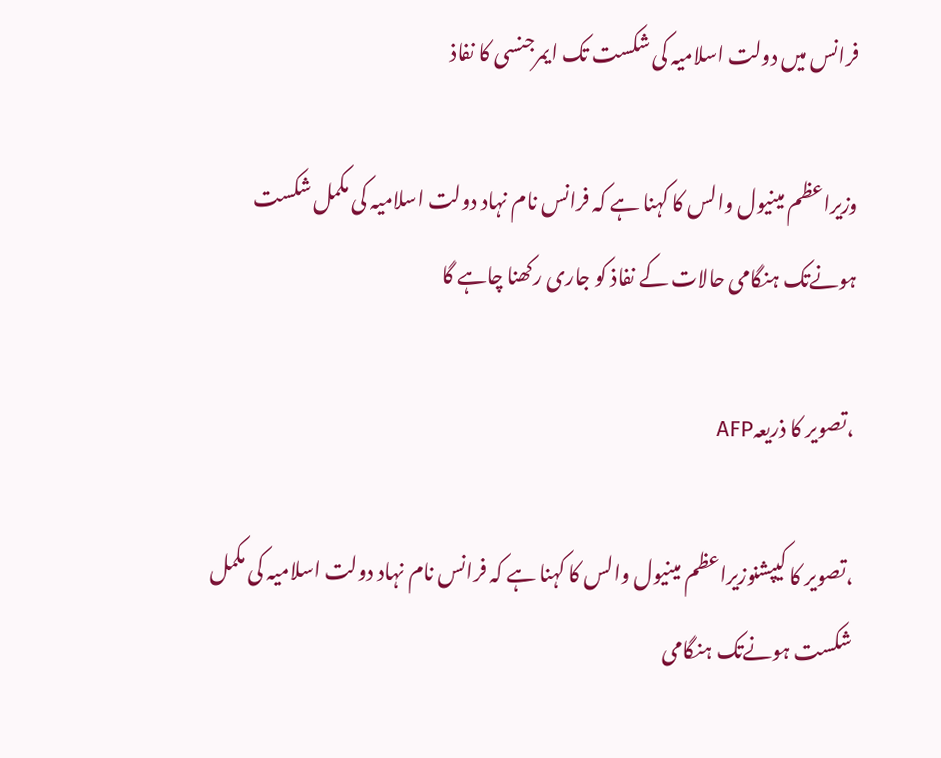فرانس میں دولت اسلامیہ کی شکست تک ایمرجنسی کا نفاذ

وزیراعظم مینیول والس کا کہنا ہے کہ فرانس نام نہاد دولت اسلامیہ کی مکمل شکست ہونےتک ہنگامی حالات کے نفاذ کو جاری رکھنا چاہے گا

،تصویر کا ذریعہAFP

،تصویر کا کیپشنوزیراعظم مینیول والس کا کہنا ہے کہ فرانس نام نہاد دولت اسلامیہ کی مکمل شکست ہونےتک ہنگامی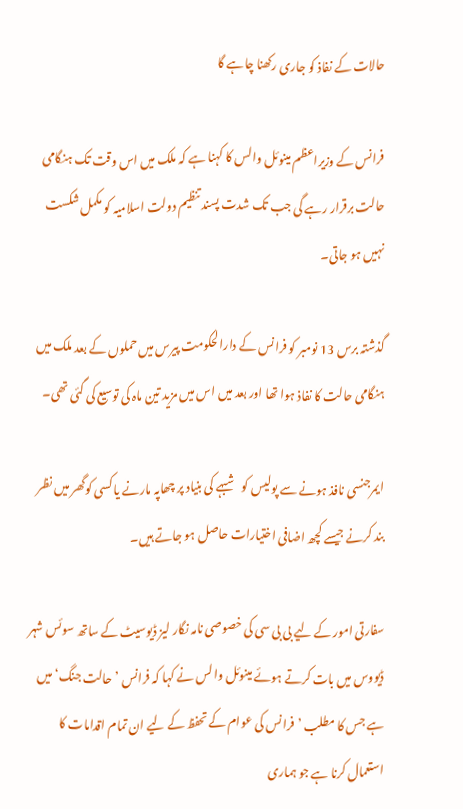حالات کے نفاذ کو جاری رکھنا چاہے گا

فرانس کے وزیراعظم مینوئل والس کا کہنا ہے کہ ملک میں اس وقت تک ہنگامی حالت برقرار رہے گی جب تک شدت پسند تنظیم دولت اسلامیہ کو مکمل شکست نہیں ہو جاتی۔

گذشتہ برس 13 نومبر کو فرانس کے دارالحکومت پیرس میں حملوں کے بعد ملک میں ہنگامی حالت کا نفاذ ہوا تھا اور بعد میں اس میں مزید تین ماہ کی توسیع کی گئی تھی۔

ایمرجنسی نافذ ہونے سے پولیس کو شبہے کی بنیاد پر چھاپہ مارنے یا کسی کوگھر میں نظر بند کرنے جیسے کچھ اضافی اختیارات حاصل ہو جاتے ہیں۔

سفارتی امور کے لیے بی بی سی کی خصوصی نامہ نگار لیز ڈیوسیٹ کے ساتھ سوئس شہر ڈیووس میں بات کرتے ہوئے مینوئل والس نے کہا کہ فرانس ’حالت جنگ‘ میں ہے جس کا مطلب ’فرانس کی عوام کے تحفظ کے لیے ان تمام اقدامات کا استعمال کرنا ہے جو ہماری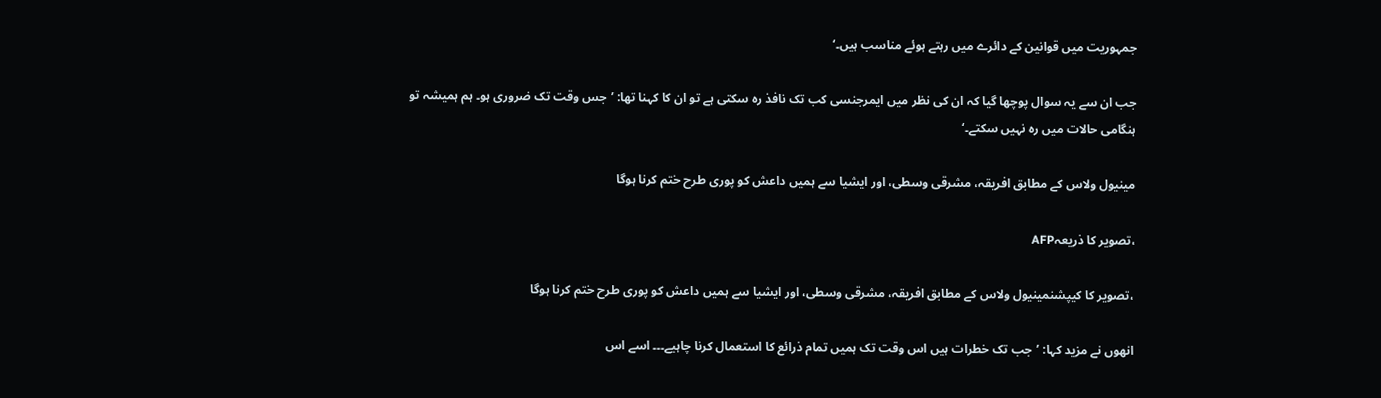جمہوریت میں قوانین کے دائرے میں رہتے ہوئے مناسب ہیں۔‘

جب ان سے یہ سوال پوچھا گيا کہ ان کی نظر میں ایمرجنسی کب تک نافذ رہ سکتی ہے تو ان کا کہنا تھا: ’جس وقت تک ضروری ہو۔ ہم ہمیشہ تو ہنگامی حالات میں رہ نہیں سکتے۔‘

مینیول ولاس کے مطابق افریقہ، مشرقی وسطی، اور ایشیا سے ہمیں داعش کو پوری طرح ختم کرنا ہوگا

،تصویر کا ذریعہAFP

،تصویر کا کیپشنمینیول ولاس کے مطابق افریقہ، مشرقی وسطی، اور ایشیا سے ہمیں داعش کو پوری طرح ختم کرنا ہوگا

انھوں نے مزید کہا: ’جب تک خطرات ہیں اس وقت تک ہمیں تمام ذرائع کا استعمال کرنا چاہیے۔۔۔ اسے اس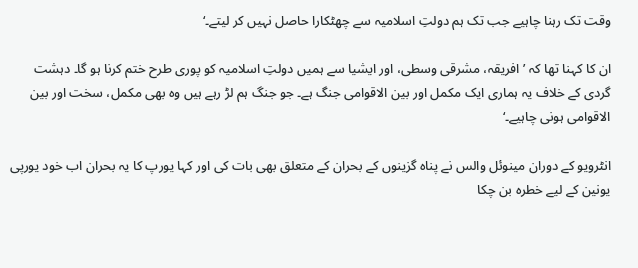وقت تک رہنا چاہیے جب تک ہم دولتِ اسلامیہ سے چھٹکارا حاصل نہیں کر لیتے۔‘

ان کا کہنا تھا کہ ’افریقہ، مشرقی وسطی، اور ایشیا سے ہمیں دولتِ اسلامیہ کو پوری طرح ختم کرنا ہو گا۔ دہشت گردی کے خلاف یہ ہماری ایک مکمل اور بین الاقوامی جنگ ہے۔ جو جنگ ہم لڑ رہے ہیں وہ بھی مکمل، سخت اور بین الاقوامی ہونی چاہیے۔‘

انٹرویو کے دوران مینوئل والس نے پناہ گزینوں کے بحران کے متعلق بھی بات کی اور کہا یورپ کا یہ بحران اب خود یورپی یونین کے لیے خطرہ بن چکا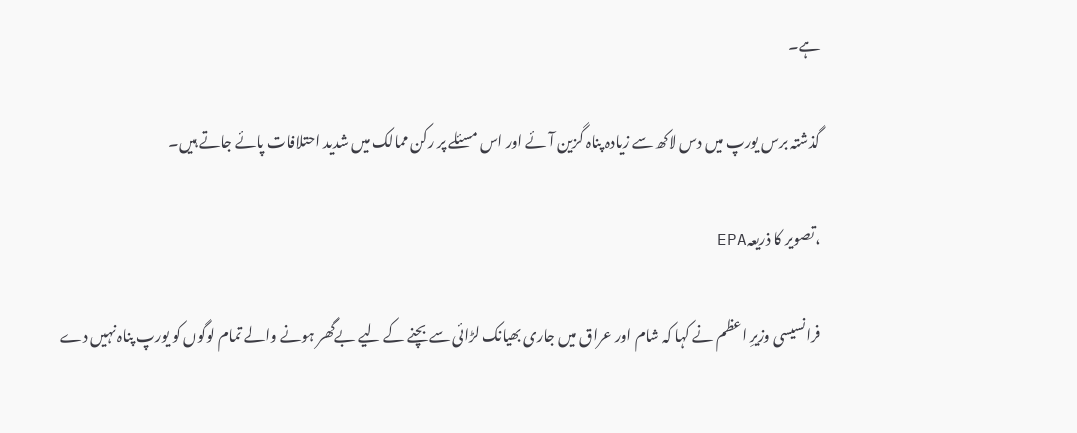ہے۔

گذشتہ برس یورپ میں دس لاکھ سے زیادہ پناہ گزين آئے اور اس مسئلے پر رکن ممالک میں شدید احتلافات پائے جاتے ہیں۔

،تصویر کا ذریعہEPA

فرانسیسی وزیرِ اعظم نے کہا کہ شام اور عراق میں جاری بھیانک لڑائی سے بچنے کے لیے بےگھر ہونے والے تمام لوگوں کو یورپ پناہ نہیں دے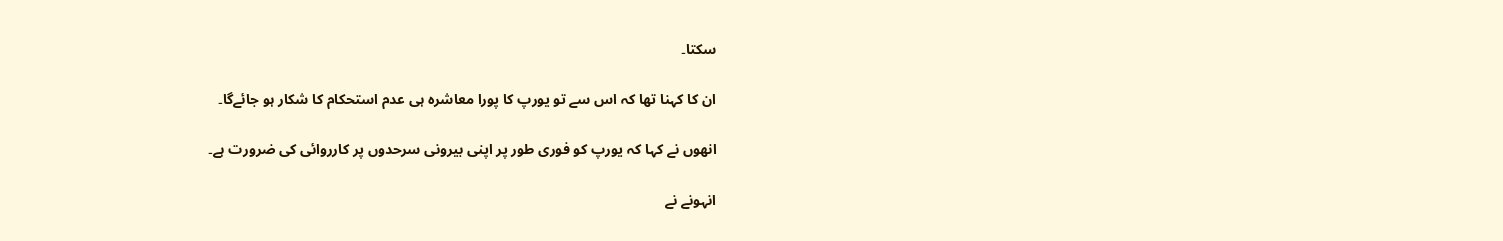سکتا۔

ان کا کہنا تھا کہ اس سے تو یورپ کا پورا معاشرہ ہی عدم استحکام کا شکار ہو جائےگا۔

انھوں نے کہا کہ یورپ کو فوری طور پر اپنی بیرونی سرحدوں پر کارروائی کی ضرورت ہے۔

انہونے نے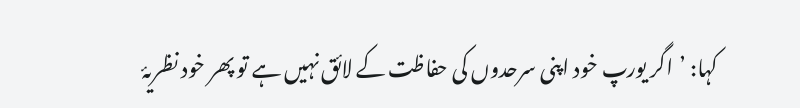کہا: ’اگر یورپ خود اپنی سرحدوں کی حفاظت کے لائق نہیں ہے تو پھر خود نظریۂ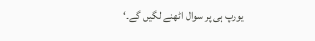یورپ ہی پر سوال اٹھنے لگیں گے۔‘